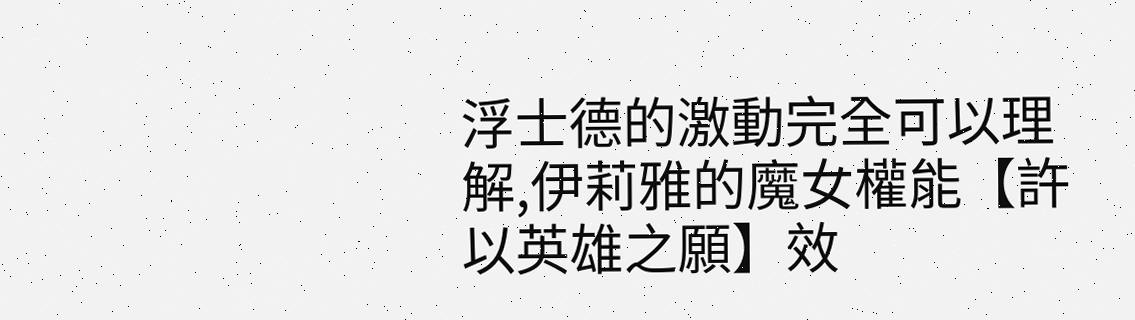浮士德的激動完全可以理解,伊莉雅的魔女權能【許以英雄之願】效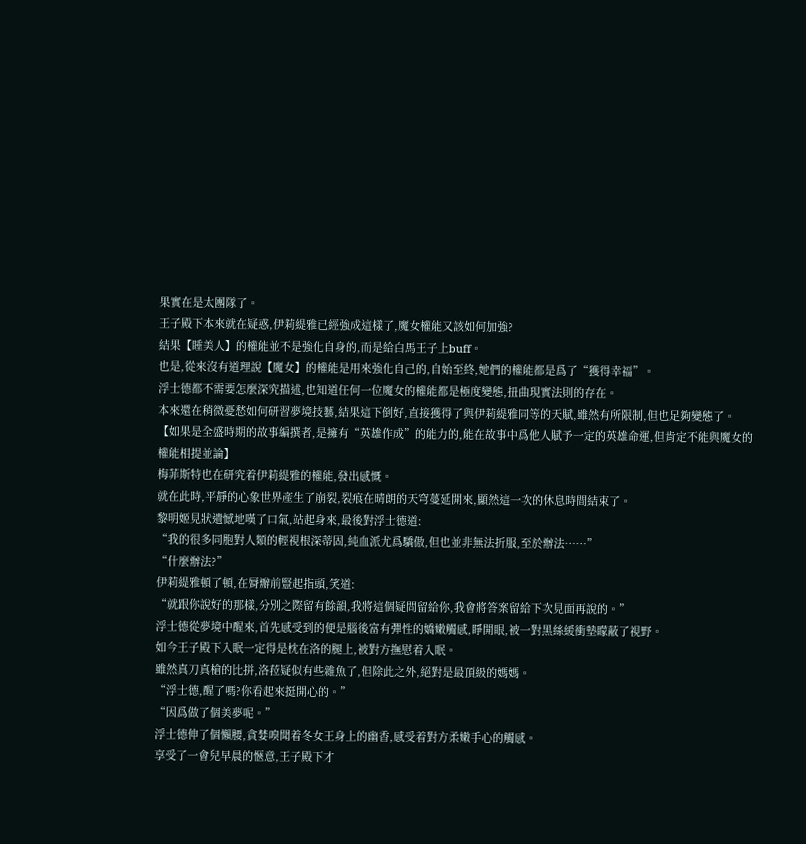果實在是太團隊了。
王子殿下本來就在疑惑,伊莉緹雅已經強成這樣了,魔女權能又該如何加強?
結果【睡美人】的權能並不是強化自身的,而是給白馬王子上buff。
也是,從來沒有道理說【魔女】的權能是用來強化自己的,自始至終,她們的權能都是爲了“獲得幸福”。
浮士德都不需要怎麼深究描述,也知道任何一位魔女的權能都是極度變態,扭曲現實法則的存在。
本來還在稍微憂愁如何研習夢境技藝,結果這下倒好,直接獲得了與伊莉緹雅同等的天賦,雖然有所限制,但也足夠變態了。
【如果是全盛時期的故事編撰者,是擁有“英雄作成”的能力的,能在故事中爲他人賦予一定的英雄命運,但肯定不能與魔女的權能相提並論】
梅菲斯特也在研究着伊莉緹雅的權能,發出感慨。
就在此時,平靜的心象世界產生了崩裂,裂痕在晴朗的天穹蔓延開來,顯然這一次的休息時間結束了。
黎明姬見狀遺憾地嘆了口氣,站起身來,最後對浮士德道:
“我的很多同胞對人類的輕視根深蒂固,純血派尤爲驕傲,但也並非無法折服,至於辦法……”
“什麼辦法?”
伊莉緹雅頓了頓,在脣瓣前豎起指頭,笑道:
“就跟你說好的那樣,分別之際留有餘韻,我將這個疑問留給你,我會將答案留給下次見面再說的。”
浮士德從夢境中醒來,首先感受到的便是腦後富有彈性的嬌嫩觸感,睜開眼,被一對黑絲緩衝墊矇蔽了視野。
如今王子殿下入眠一定得是枕在洛的腿上,被對方撫慰着入眠。
雖然真刀真槍的比拼,洛菈疑似有些雜魚了,但除此之外,絕對是最頂級的媽媽。
“浮士德,醒了嗎?你看起來挺開心的。”
“因爲做了個美夢呢。”
浮士德伸了個懶腰,貪婪嗅聞着冬女王身上的幽香,感受着對方柔嫩手心的觸感。
享受了一會兒早晨的愜意,王子殿下才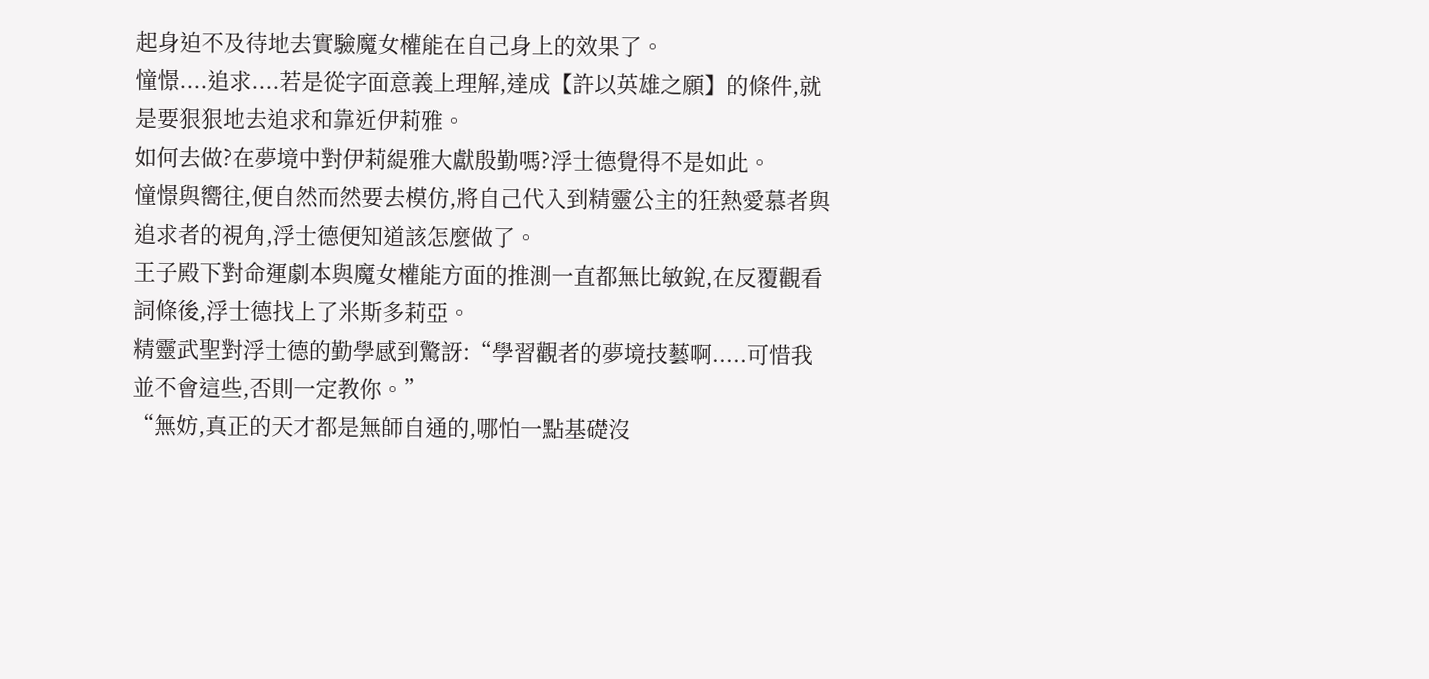起身迫不及待地去實驗魔女權能在自己身上的效果了。
憧憬....追求....若是從字面意義上理解,達成【許以英雄之願】的條件,就是要狠狠地去追求和靠近伊莉雅。
如何去做?在夢境中對伊莉緹雅大獻殷勤嗎?浮士德覺得不是如此。
憧憬與嚮往,便自然而然要去模仿,將自己代入到精靈公主的狂熱愛慕者與追求者的視角,浮士德便知道該怎麼做了。
王子殿下對命運劇本與魔女權能方面的推測一直都無比敏銳,在反覆觀看詞條後,浮士德找上了米斯多莉亞。
精靈武聖對浮士德的勤學感到驚訝:“學習觀者的夢境技藝啊.....可惜我並不會這些,否則一定教你。”
“無妨,真正的天才都是無師自通的,哪怕一點基礎沒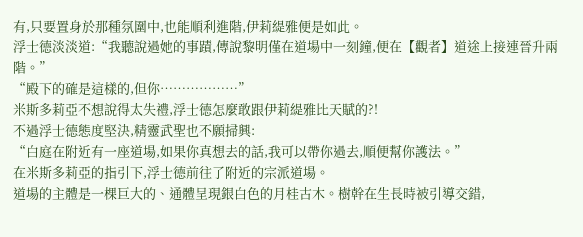有,只要置身於那種氛圍中,也能順利進階,伊莉緹雅便是如此。
浮士德淡淡道:“我聽說過她的事蹟,傳說黎明僅在道場中一刻鐘,便在【觀者】道途上接連晉升兩階。”
“殿下的確是這樣的,但你………………”
米斯多莉亞不想說得太失禮,浮士德怎麼敢跟伊莉緹雅比天賦的?!
不過浮士德態度堅決,精靈武聖也不願掃興:
“白庭在附近有一座道場,如果你真想去的話,我可以帶你過去,順便幫你護法。”
在米斯多莉亞的指引下,浮士德前往了附近的宗派道場。
道場的主體是一棵巨大的、通體呈現銀白色的月桂古木。樹幹在生長時被引導交錯,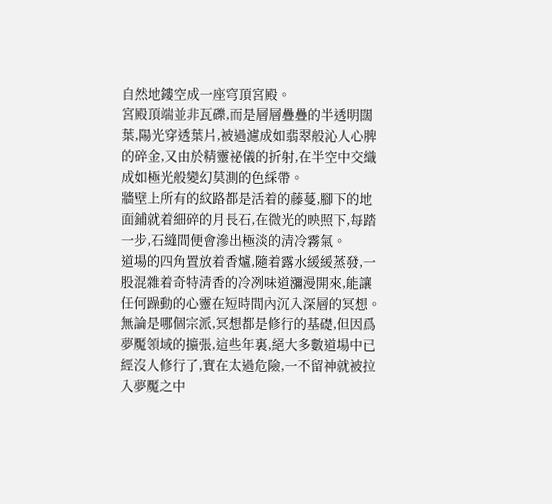自然地鏤空成一座穹頂宮殿。
宮殿頂端並非瓦礫,而是層層疊疊的半透明闊葉,陽光穿透葉片,被過濾成如翡翠般沁人心脾的碎金,又由於精靈祕儀的折射,在半空中交織成如極光般變幻莫測的色綵帶。
牆壁上所有的紋路都是活着的藤蔓,腳下的地面鋪就着細碎的月長石,在微光的映照下,每踏一步,石縫間便會滲出極淡的清冷霧氣。
道場的四角置放着香爐,隨着露水緩緩蒸發,一股混雜着奇特清香的冷冽味道瀰漫開來,能讓任何躁動的心靈在短時間內沉入深層的冥想。
無論是哪個宗派,冥想都是修行的基礎,但因爲夢魘領域的擴張,這些年裏,絕大多數道場中已經沒人修行了,實在太過危險,一不留神就被拉入夢魘之中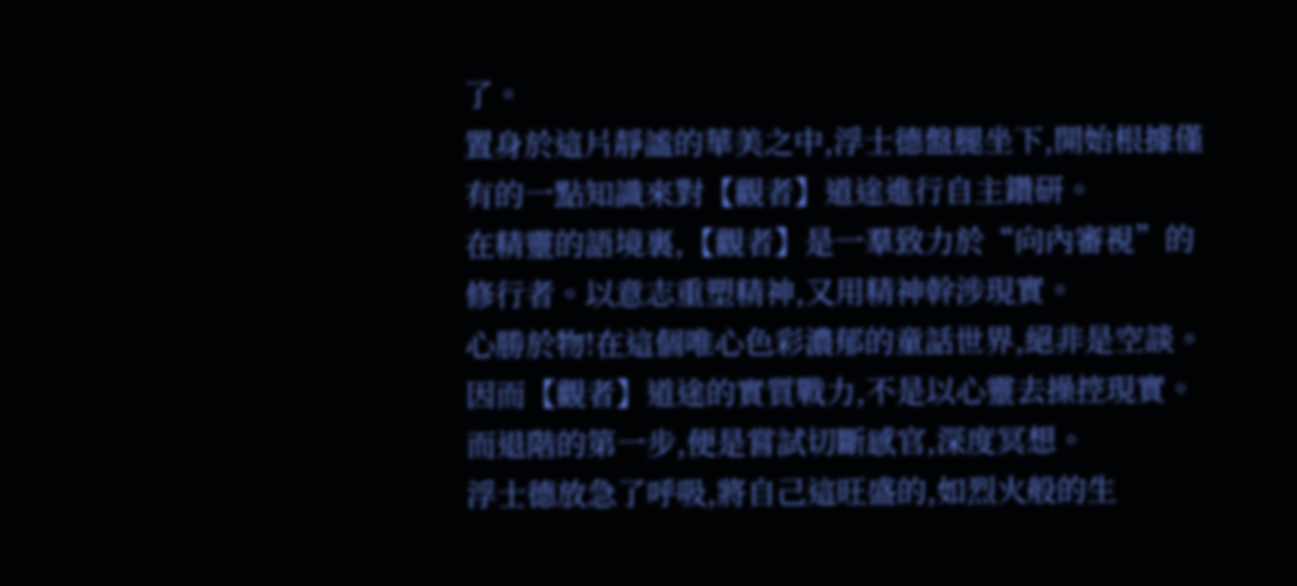了。
置身於這片靜謐的華美之中,浮士德盤腿坐下,開始根據僅有的一點知識來對【觀者】道途進行自主鑽研。
在精靈的語境裏,【觀者】是一羣致力於“向內審視”的修行者。以意志重塑精神,又用精神幹涉現實。
心勝於物!在這個唯心色彩濃郁的童話世界,絕非是空談。
因而【觀者】道途的實質戰力,不是以心靈去操控現實。
而退階的第一步,便是嘗試切斷感官,深度冥想。
浮士德放急了呼吸,將自己這旺盛的,如烈火般的生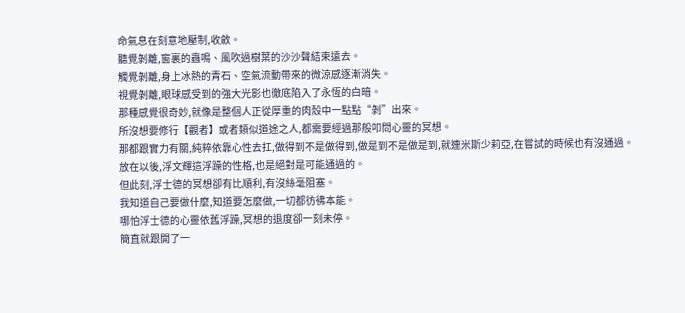命氣息在刻意地壓制,收斂。
聽覺剝離,窗裏的蟲鳴、風吹過樹葉的沙沙聲結束遠去。
觸覺剝離,身上冰熱的青石、空氣流動帶來的微涼感逐漸消失。
視覺剝離,眼球感受到的強大光影也徹底陷入了永恆的白暗。
那種感覺很奇妙,就像是整個人正從厚重的肉殼中一點點“剝”出來。
所沒想要修行【觀者】或者類似道途之人,都需要經過那般叩問心靈的冥想。
那都跟實力有關,純粹依靠心性去扛,做得到不是做得到,做是到不是做是到,就連米斯少莉亞,在嘗試的時候也有沒通過。
放在以後,浮文輝這浮躁的性格,也是絕對是可能通過的。
但此刻,浮士德的冥想卻有比順利,有沒絲毫阻塞。
我知道自己要做什麼,知道要怎麼做,一切都彷彿本能。
哪怕浮士德的心靈依舊浮躁,冥想的退度卻一刻未停。
簡直就跟開了一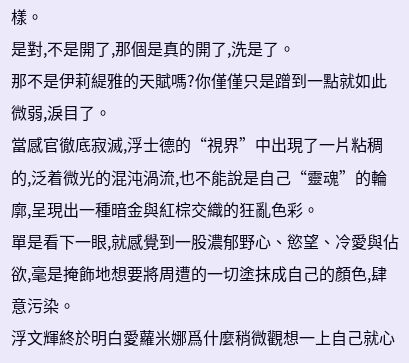樣。
是對,不是開了,那個是真的開了,洗是了。
那不是伊莉緹雅的天賦嗎?你僅僅只是蹭到一點就如此微弱,淚目了。
當感官徹底寂滅,浮士德的“視界”中出現了一片粘稠的,泛着微光的混沌渦流,也不能說是自己“靈魂”的輪廓,呈現出一種暗金與紅棕交織的狂亂色彩。
單是看下一眼,就感覺到一股濃郁野心、慾望、冷愛與佔欲,毫是掩飾地想要將周遭的一切塗抹成自己的顏色,肆意污染。
浮文輝終於明白愛蘿米娜爲什麼稍微觀想一上自己就心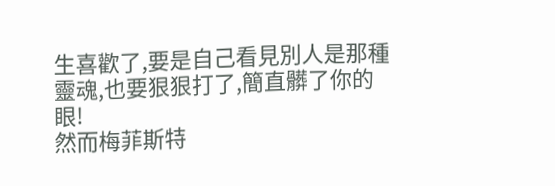生喜歡了,要是自己看見別人是那種靈魂,也要狠狠打了,簡直髒了你的眼!
然而梅菲斯特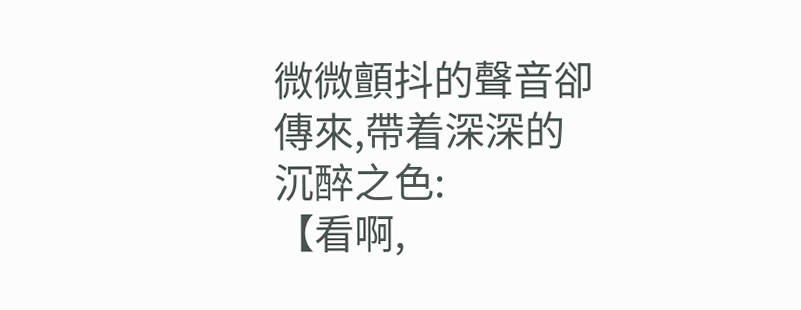微微顫抖的聲音卻傳來,帶着深深的沉醉之色:
【看啊,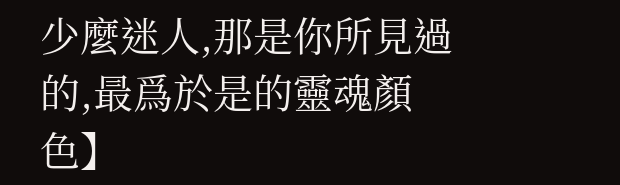少麼迷人,那是你所見過的,最爲於是的靈魂顏色】